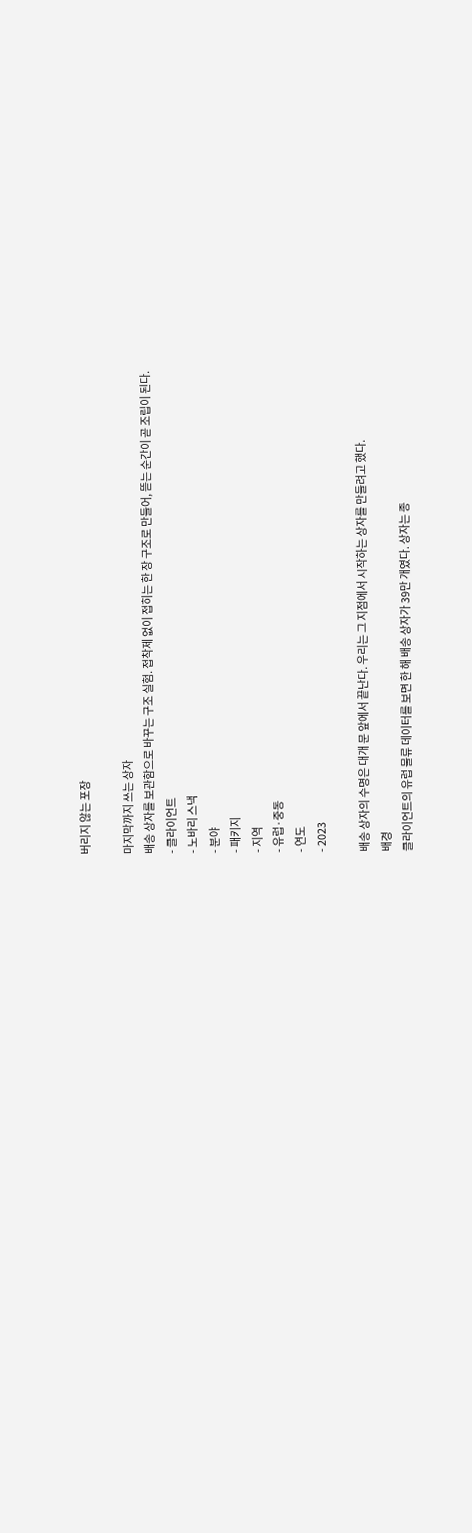버리지 않는 포장

마지막까지 쓰는 상자
배송 상자를 보관함으로 바꾸는 구조 실험. 접착제 없이 접히는 한 장 구조로 만들어, 뜯는 순간이 곧 조립이 된다.
- 클라이언트
- 노바리 스낵
- 분야
- 패키지
- 지역
- 유럽·중동
- 연도
- 2023

배송 상자의 수명은 대개 문 앞에서 끝난다. 우리는 그 지점에서 시작하는 상자를 만들려고 했다.
배경
클라이언트의 유럽 물류 데이터를 보면 한 해 배송 상자가 39만 개였다. 상자는 종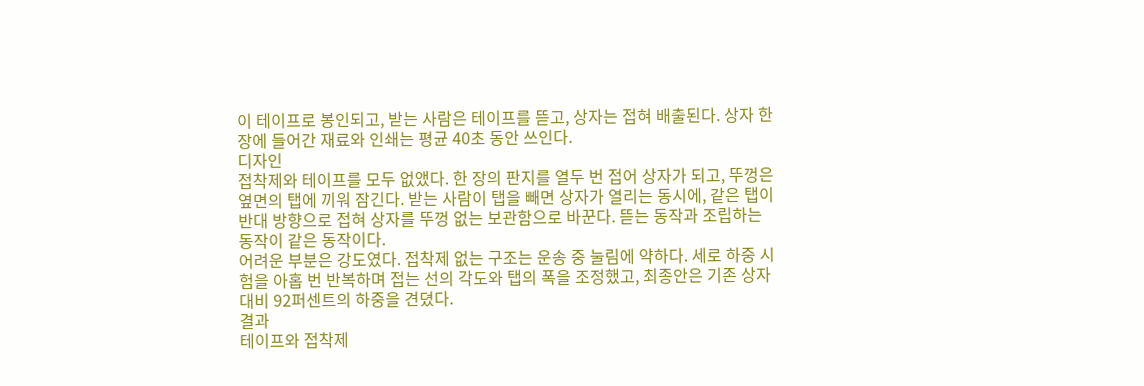이 테이프로 봉인되고, 받는 사람은 테이프를 뜯고, 상자는 접혀 배출된다. 상자 한 장에 들어간 재료와 인쇄는 평균 40초 동안 쓰인다.
디자인
접착제와 테이프를 모두 없앴다. 한 장의 판지를 열두 번 접어 상자가 되고, 뚜껑은 옆면의 탭에 끼워 잠긴다. 받는 사람이 탭을 빼면 상자가 열리는 동시에, 같은 탭이 반대 방향으로 접혀 상자를 뚜껑 없는 보관함으로 바꾼다. 뜯는 동작과 조립하는 동작이 같은 동작이다.
어려운 부분은 강도였다. 접착제 없는 구조는 운송 중 눌림에 약하다. 세로 하중 시험을 아홉 번 반복하며 접는 선의 각도와 탭의 폭을 조정했고, 최종안은 기존 상자 대비 92퍼센트의 하중을 견뎠다.
결과
테이프와 접착제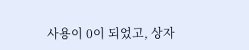사용이 0이 되었고, 상자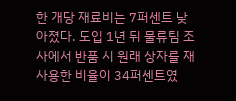한 개당 재료비는 7퍼센트 낮아졌다. 도입 1년 뒤 물류팀 조사에서 반품 시 원래 상자를 재사용한 비율이 34퍼센트였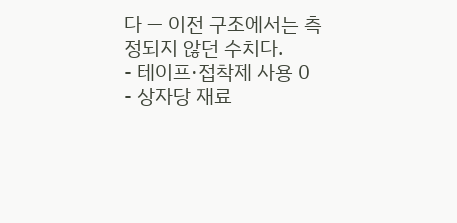다 — 이전 구조에서는 측정되지 않던 수치다.
- 테이프·접착제 사용 0
- 상자당 재료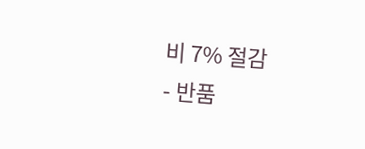비 7% 절감
- 반품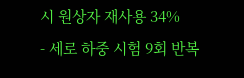시 원상자 재사용 34%
- 세로 하중 시험 9회 반복